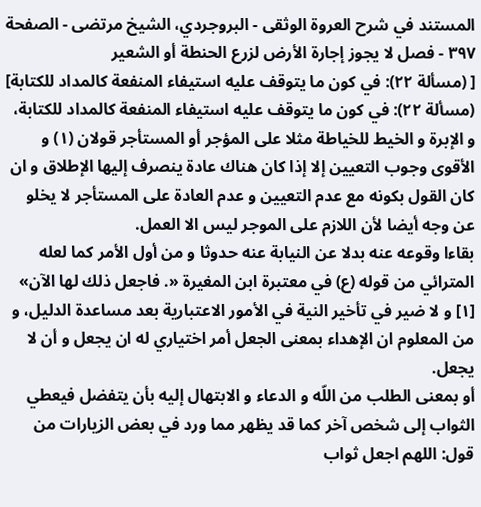المستند في شرح العروة الوثقى - البروجردي، الشيخ مرتضى - الصفحة ٣٩٧ - فصل لا يجوز إجارة الأرض لزرع الحنطة أو الشعير
[ (مسألة ٢٢): في كون ما يتوقف عليه استيفاء المنفعة كالمداد للكتابة]
(مسألة ٢٢): في كون ما يتوقف عليه استيفاء المنفعة كالمداد للكتابة، و الإبرة و الخيط للخياطة مثلا على المؤجر أو المستأجر قولان (١) و الأقوى وجوب التعيين إلا إذا كان هناك عادة ينصرف إليها الإطلاق و ان كان القول بكونه مع عدم التعيين و عدم العادة على المستأجر لا يخلو عن وجه أيضا لأن اللازم على الموجر ليس الا العمل.
بقاءا وقوعه عنه بدلا عن النيابة عنه حدوثا و من أول الأمر كما لعله المترائي من قوله (ع) في معتبرة ابن المغيرة «. فاجعل ذلك لها الآن» [١] و لا ضير في تأخير النية في الأمور الاعتبارية بعد مساعدة الدليل، و من المعلوم ان الإهداء بمعنى الجعل أمر اختياري له ان يجعل و أن لا يجعل.
أو بمعنى الطلب من اللّه و الدعاء و الابتهال إليه بأن يتفضل فيعطي الثواب إلى شخص آخر كما قد يظهر مما ورد في بعض الزيارات من قول: اللهم اجعل ثواب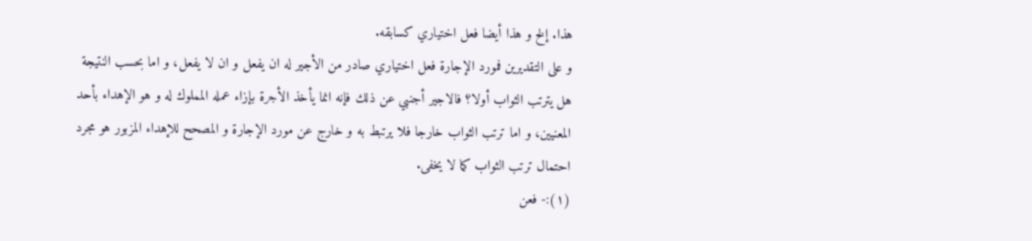هذا. إلخ و هذا أيضا فعل اختياري كسابقه.
و على التقديرين فمورد الإجارة فعل اختياري صادر من الأجير له ان يفعل و ان لا يفعل، و اما بحسب النتيجة هل يترتب الثواب أولا؟ فالاجير أجنبي عن ذلك فإنه انما يأخذ الأجرة بإزاء عمله المملوك له و هو الإهداء بأحد المعنيين، و اما ترتب الثواب خارجا فلا يرتبط به و خارج عن مورد الإجارة و المصحح للإهداء المزبور هو مجرد احتمال ترتب الثواب كما لا يخفى.
(١):- فعن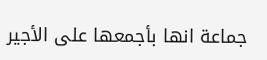جماعة انها بأجمعها على الأجير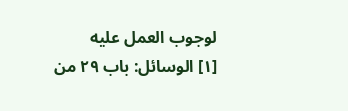لوجوب العمل عليه
[١] الوسائل: باب ٢٩ من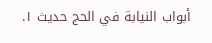أبواب النيابة في الحج حديث ١.